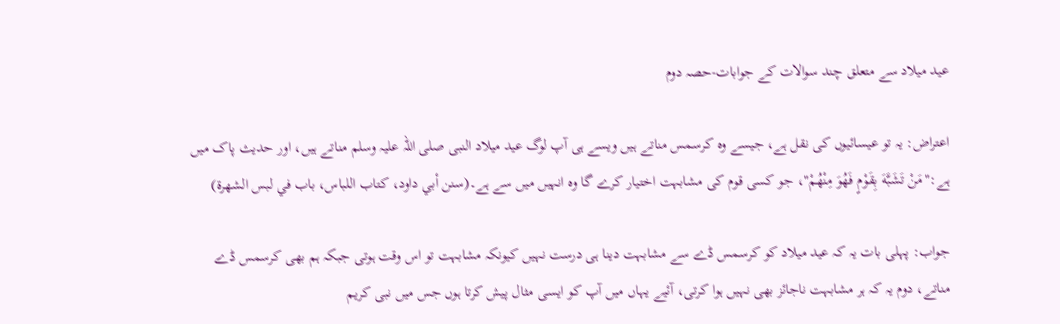عید میلاد سے متعلق چند سوالات کے جوابات-حصہ دوم

اعتراض: یہ تو عیسائیوں کی نقل ہے، جیسے وہ کرسمس مناتے ہیں ویسے ہی آپ لوگ عید میلاد النبی صلی اللہ علیہ وسلم مناتے ہیں، اور حدیث پاک میں ہے:"مَنْ تَشَبَّهَ بِقَوْمٍ فَهُوَ مِنْهُمْ"، جو کسی قوم کی مشابہت اختیار کرے گا وہ انہیں میں سے ہے۔(سنن أبي داود، کتاب اللباس، باب في لبس الشهرة)

جواب: پہلی بات یہ کہ عید میلاد کو کرسمس ڈے سے مشابہت دینا ہی درست نہیں کیونکہ مشابہت تو اس وقت ہوتی جبکہ ہم بھی کرسمس ڈے مناتے، دوم یہ کہ ہر مشابہت ناجائز بھی نہیں ہوا کرتی، آئیے یہاں میں آپ کو ایسی مثال پیش کرتا ہوں جس میں نبی کریم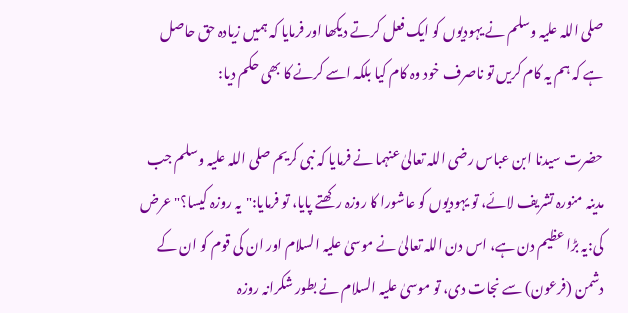صلی اللہ علیہ وسلم نے یہودیوں کو ایک فعل کرتے دیکھا اور فرمایا کہ ہمیں زیادہ حق حاصل ہے کہ ہم یہ کام کریں تو ناصرف خود وہ کام کیا بلکہ اسے کرنے کا بھی حکم دیا:

حضرت سیدنا ابن عباس رضی اللہ تعالیٰ عنہما نے فرمایا کہ نبی کریم صلی اللہ علیہ وسلم جب مدینہ منورہ تشریف لائے، تو یہودیوں کو عاشورا کا روزہ رکھتے پایا، تو فرمایا:"یہ روزہ کیسا؟" عرض کی:یہ بڑا عظیم دن ہے، اس دن اللہ تعالیٰ نے موسیٰ علیہ السلام اور ان کی قوم کو ان کے دشمن (فرعون) سے نجات دی، تو موسیٰ علیہ السلام نے بطور شکرانہ روزہ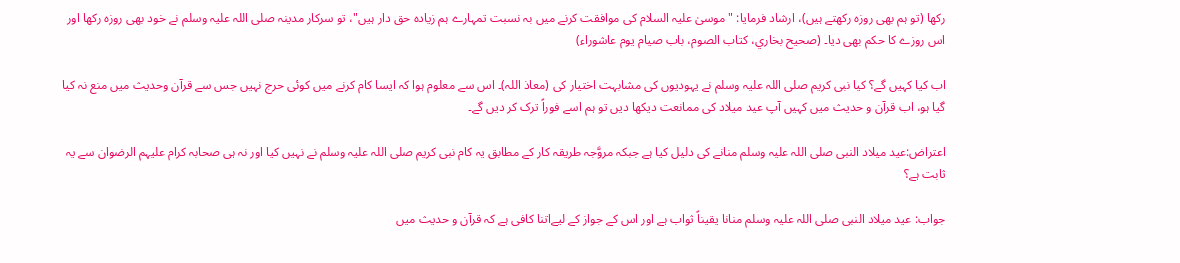رکھا (تو ہم بھی روزہ رکھتے ہیں)، ارشاد فرمایا: "موسیٰ علیہ السلام کی موافقت کرنے میں بہ نسبت تمہارے ہم زیادہ حق دار ہیں"، تو سرکار مدینہ صلی اللہ علیہ وسلم نے خود بھی روزہ رکھا اور اس روزے کا حکم بھی دیا۔ (صحيح بخاري، کتاب الصوم، باب صيام يوم عاشوراء)

اب کیا کہیں گے؟ کیا نبی کریم صلی اللہ علیہ وسلم نے یہودیوں کی مشابہت اختیار کی (معاذ اللہ)۔ اس سے معلوم ہوا کہ ایسا کام کرنے میں کوئی حرج نہیں جس سے قرآن وحدیث میں منع نہ کیا گیا ہو، اب قرآن و حدیث میں کہیں آپ عید میلاد کی ممانعت دیکھا دیں تو ہم اسے فوراً ترک کر دیں گے۔

اعتراض:عید میلاد النبی صلی اللہ علیہ وسلم منانے کی دلیل کیا ہے جبکہ مروَّجہ طریقہ کار کے مطابق یہ کام نبی کریم صلی اللہ علیہ وسلم نے نہیں کیا اور نہ ہی صحابہ کرام علیہم الرضوان سے یہ ثابت ہے؟

جواب: عید میلاد النبی صلی اللہ علیہ وسلم منانا یقیناً ثواب ہے اور اس کے جواز کے لیےاتنا کافی ہے کہ قرآن و حدیث میں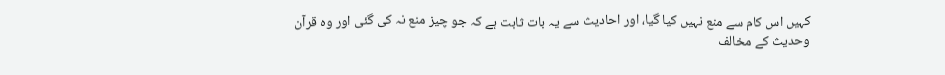کہیں اس کام سے منع نہیں کیا گیا، اور احادیث سے یہ بات ثابت ہے کہ جو چیز منع نہ کی گئی اور وہ قرآن وحدیث کے مخالف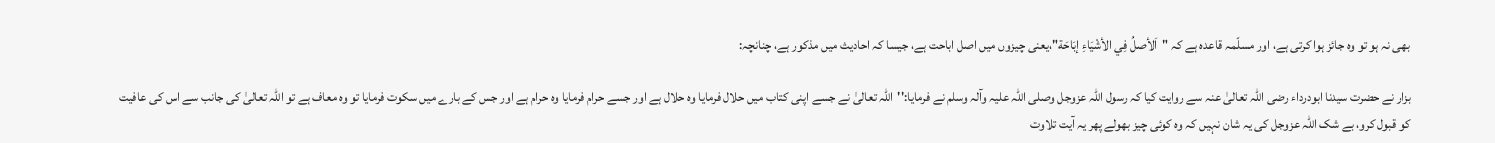بھی نہ ہو تو وہ جائز ہوا کرتی ہے، اور مسلّمہ قاعدہ ہے کہ "اَلأصلُ فِي الأشْيَاءِ إبَاحَة"،یعنی چیزوں میں اصل اباحت ہے، جیسا کہ احادیث میں مذکور ہے، چنانچہ:

بزار نے حضرت سیدنا ابودرداء رضی اللہ تعالیٰ عنہ سے روایت کیا کہ رسول اللہ عزوجل وصلی اللہ علیہ وآلہ وسلم نے فرمایا:''اللہ تعالیٰ نے جسے اپنی کتاب میں حلال فرمایا وہ حلال ہے اور جسے حرام فرمایا وہ حرام ہے اور جس کے بارے میں سکوت فرمایا تو وہ معاف ہے تو اللہ تعالیٰ کی جانب سے اس کی عافیت کو قبول کرو، بے شک اللہ عزوجل کی یہ شان نہیں کہ وہ کوئی چیز بھولے پھر یہ آیت تلاوت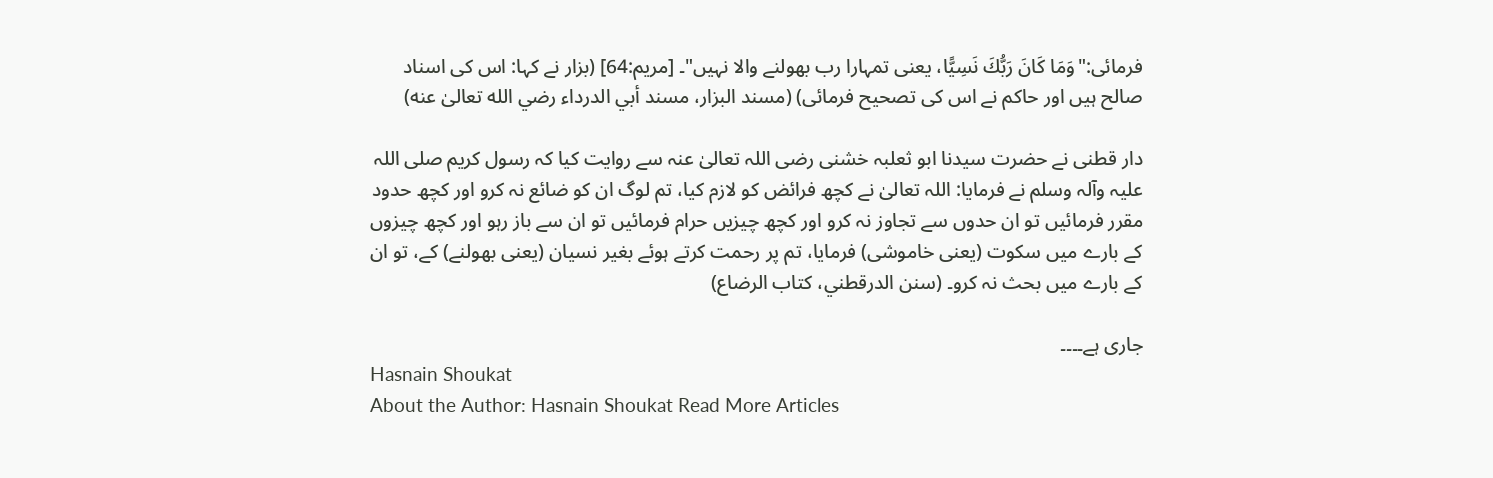فرمائی:"وَمَا كَانَ رَبُّكَ نَسِيًّا، یعنی تمہارا رب بھولنے والا نہیں"۔ [مریم:64] (بزار نے کہا: اس کی اسناد صالح ہیں اور حاکم نے اس کی تصحیح فرمائی) (مسند البزار، مسند أبي الدرداء رضي الله تعالیٰ عنه)

دار قطنی نے حضرت سیدنا ابو ثعلبہ خشنی رضی اللہ تعالیٰ عنہ سے روایت کیا کہ رسول کریم صلی اللہ علیہ وآلہ وسلم نے فرمایا: اللہ تعالیٰ نے کچھ فرائض کو لازم کیا، تم لوگ ان کو ضائع نہ کرو اور کچھ حدود مقرر فرمائیں تو ان حدوں سے تجاوز نہ کرو اور کچھ چیزیں حرام فرمائیں تو ان سے باز رہو اور کچھ چیزوں کے بارے میں سکوت (یعنی خاموشی) فرمایا، تم پر رحمت کرتے ہوئے بغیر نسیان (یعنی بھولنے) کے، تو ان کے بارے میں بحث نہ کرو۔ (سنن الدرقطني، کتاب الرضاع)

جاری ہے۔۔۔۔
Hasnain Shoukat
About the Author: Hasnain Shoukat Read More Articles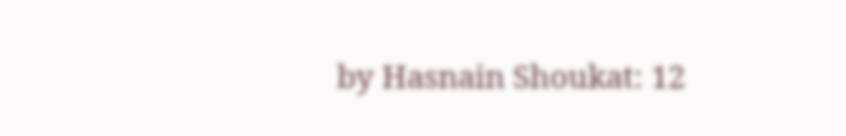by Hasnain Shoukat: 12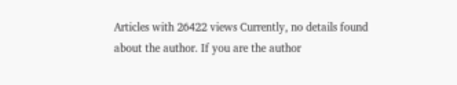Articles with 26422 views Currently, no details found about the author. If you are the author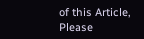of this Article, Please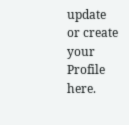update or create your Profile here.